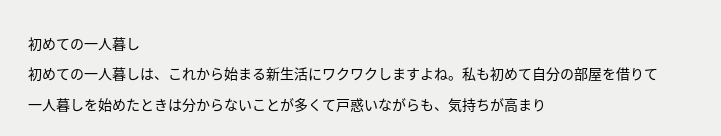初めての一人暮し
初めての一人暮しは、これから始まる新生活にワクワクしますよね。私も初めて自分の部屋を借りて一人暮しを始めたときは分からないことが多くて戸惑いながらも、気持ちが高まり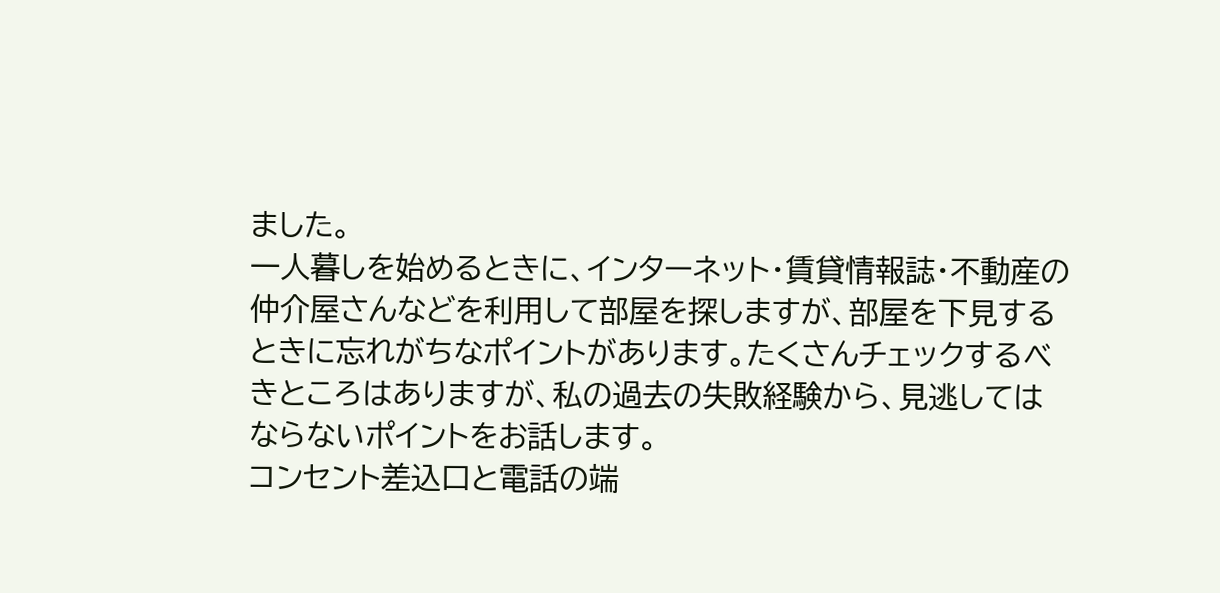ました。
一人暮しを始めるときに、インターネット・賃貸情報誌・不動産の仲介屋さんなどを利用して部屋を探しますが、部屋を下見するときに忘れがちなポイントがあります。たくさんチェックするべきところはありますが、私の過去の失敗経験から、見逃してはならないポイントをお話します。
コンセント差込口と電話の端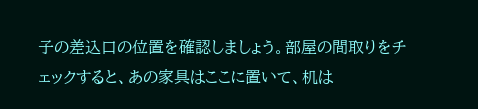子の差込口の位置を確認しましょう。部屋の間取りをチェックすると、あの家具はここに置いて、机は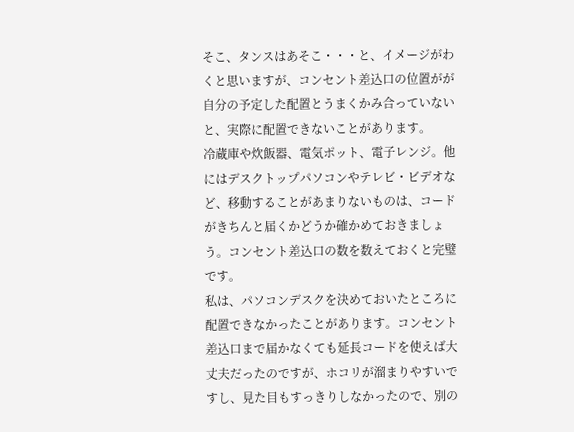そこ、タンスはあそこ・・・と、イメージがわくと思いますが、コンセント差込口の位置がが自分の予定した配置とうまくかみ合っていないと、実際に配置できないことがあります。
冷蔵庫や炊飯器、電気ポット、電子レンジ。他にはデスクトップパソコンやテレビ・ビデオなど、移動することがあまりないものは、コードがきちんと届くかどうか確かめておきましょう。コンセント差込口の数を数えておくと完璧です。
私は、パソコンデスクを決めておいたところに配置できなかったことがあります。コンセント差込口まで届かなくても延長コードを使えば大丈夫だったのですが、ホコリが溜まりやすいですし、見た目もすっきりしなかったので、別の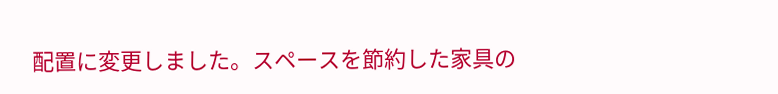配置に変更しました。スペースを節約した家具の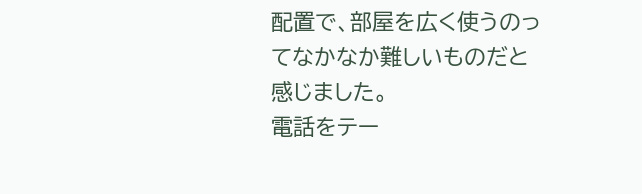配置で、部屋を広く使うのってなかなか難しいものだと感じました。
電話をテー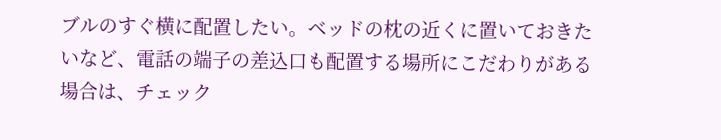ブルのすぐ横に配置したい。ベッドの枕の近くに置いておきたいなど、電話の端子の差込口も配置する場所にこだわりがある場合は、チェック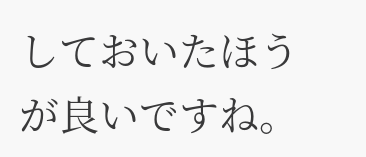しておいたほうが良いですね。